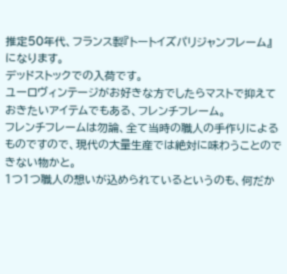推定50年代、フランス製『トートイズパリジャンフレーム』になります。
デッドストックでの入荷です。
ユーロヴィンテージがお好きな方でしたらマストで抑えておきたいアイテムでもある、フレンチフレーム。
フレンチフレームは勿論、全て当時の職人の手作りによるものですので、現代の大量生産では絶対に味わうことのできない物かと。
1つ1つ職人の想いが込められているというのも、何だか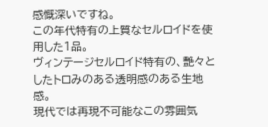感慨深いですね。
この年代特有の上質なセルロイドを使用した1品。
ヴィンテージセルロイド特有の、艶々としたトロみのある透明感のある生地感。
現代では再現不可能なこの雰囲気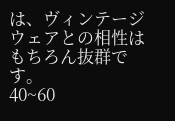は、ヴィンテージウェアとの相性はもちろん抜群です。
40~60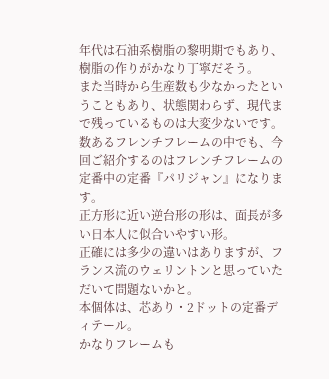年代は石油系樹脂の黎明期でもあり、樹脂の作りがかなり丁寧だそう。
また当時から生産数も少なかったということもあり、状態関わらず、現代まで残っているものは大変少ないです。
数あるフレンチフレームの中でも、今回ご紹介するのはフレンチフレームの定番中の定番『パリジャン』になります。
正方形に近い逆台形の形は、面長が多い日本人に似合いやすい形。
正確には多少の違いはありますが、フランス流のウェリントンと思っていただいて問題ないかと。
本個体は、芯あり・2ドットの定番ディテール。
かなりフレームも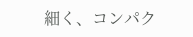細く、コンパク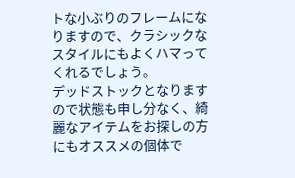トな小ぶりのフレームになりますので、クラシックなスタイルにもよくハマってくれるでしょう。
デッドストックとなりますので状態も申し分なく、綺麗なアイテムをお探しの方にもオススメの個体で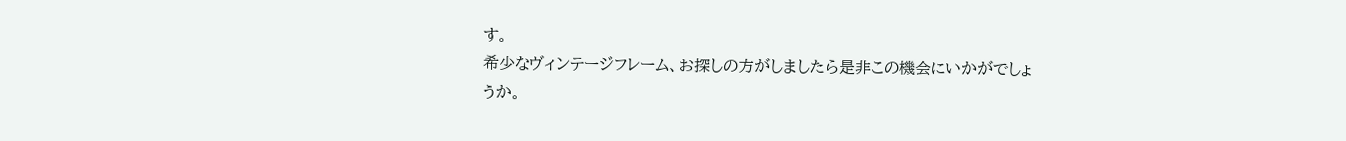す。
希少なヴィンテージフレーム、お探しの方がしましたら是非この機会にいかがでしょうか。